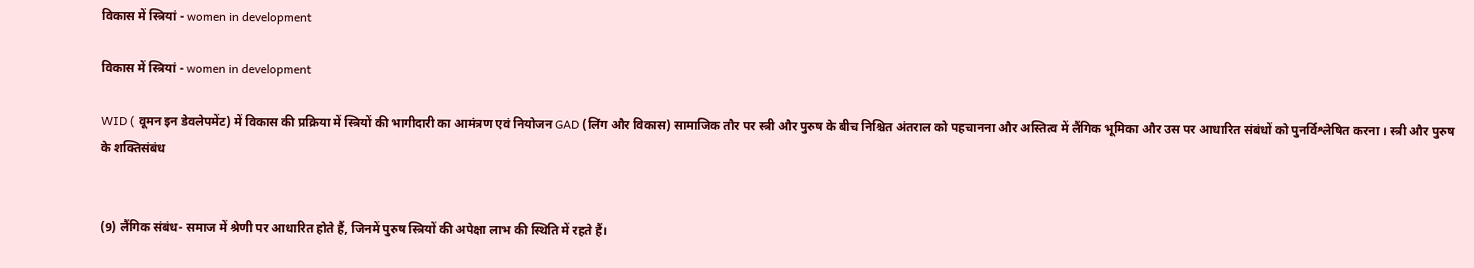विकास में स्त्रियां - women in development

विकास में स्त्रियां - women in development

WID ( वूमन इन डेवलेपमेंट) में विकास की प्रक्रिया में स्त्रियों की भागीदारी का आमंत्रण एवं नियोजन GAD (लिंग और विकास) सामाजिक तौर पर स्त्री और पुरुष के बीच निश्चित अंतराल को पहचानना और अस्तित्व में लैंगिक भूमिका और उस पर आधारित संबंधों को पुनर्विश्लेषित करना । स्त्री और पुरुष के शक्तिसंबंध


(9) लैंगिक संबंध- समाज में श्रेणी पर आधारित होते हैं, जिनमें पुरुष स्त्रियों की अपेक्षा लाभ की स्थिति में रहते हैं।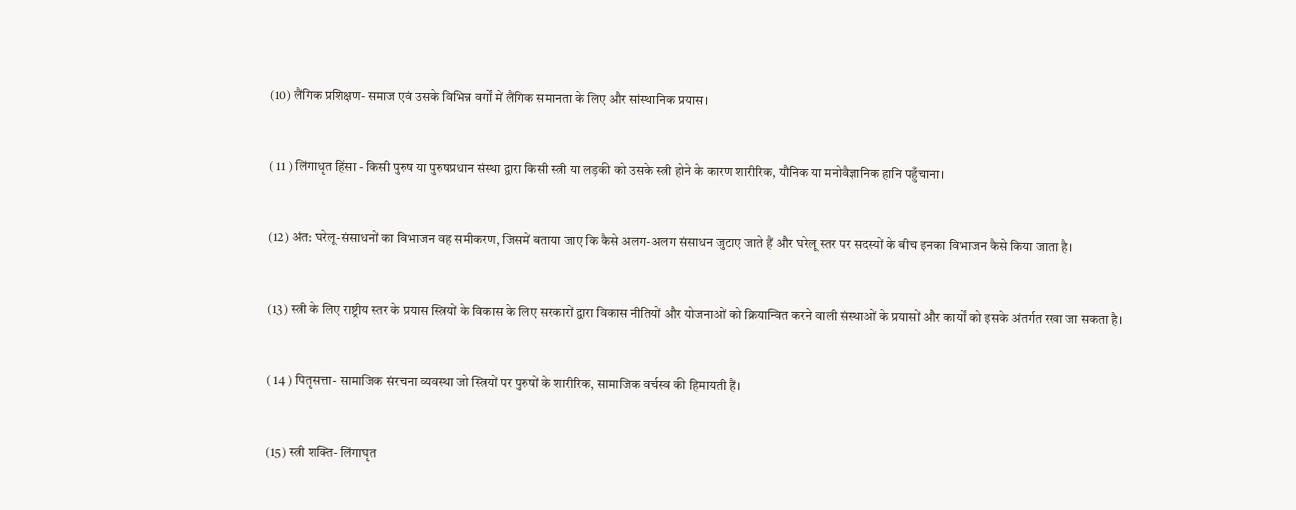(10) लैंगिक प्रशिक्षण- समाज एवं उसके विभिन्न वर्गों में लैंगिक समानता के लिए और सांस्थानिक प्रयास।


( 11 ) लिंगाधृत हिंसा - किसी पुरुष या पुरुषप्रधान संस्था द्वारा किसी स्त्री या लड़की को उसके स्त्री होने के कारण शारीरिक, यौनिक या मनोवैज्ञानिक हानि पहुँचाना।


(12) अंत: घरेलू-संसाधनों का विभाजन वह समीकरण, जिसमें बताया जाए कि कैसे अलग-अलग संसाधन जुटाए जाते हैं और घरेलू स्तर पर सदस्यों के बीच इनका विभाजन कैसे किया जाता है।


(13) स्त्री के लिए राष्ट्रीय स्तर के प्रयास स्त्रियों के विकास के लिए सरकारों द्वारा विकास नीतियों और योजनाओं को क्रियान्वित करने वाली संस्थाओं के प्रयासों और कार्यों को इसके अंतर्गत रखा जा सकता है।


( 14 ) पितृसत्ता- सामाजिक संरचना व्यवस्था जो स्त्रियों पर पुरुषों के शारीरिक, सामाजिक वर्चस्व की हिमायती हैं।


(15) स्त्री शक्ति- लिंगाघृत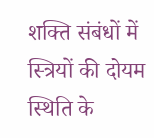शक्ति संबंधों में स्त्रियों की दोयम स्थिति के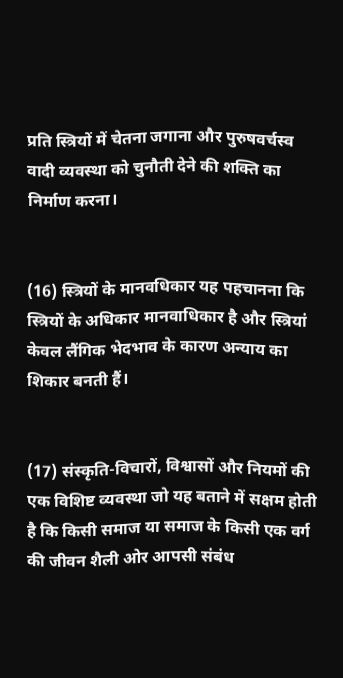प्रति स्त्रियों में चेतना जगाना और पुरुषवर्चस्व वादी व्यवस्था को चुनौती देने की शक्ति का निर्माण करना।


(16) स्त्रियों के मानवधिकार यह पहचानना कि स्त्रियों के अधिकार मानवाधिकार है और स्त्रियां केवल लैंगिक भेदभाव के कारण अन्याय का शिकार बनती हैं।


(17) संस्कृति-विचारों, विश्वासों और नियमों की एक विशिष्ट व्यवस्था जो यह बताने में सक्षम होती है कि किसी समाज या समाज के किसी एक वर्ग की जीवन शैली ओर आपसी संबंध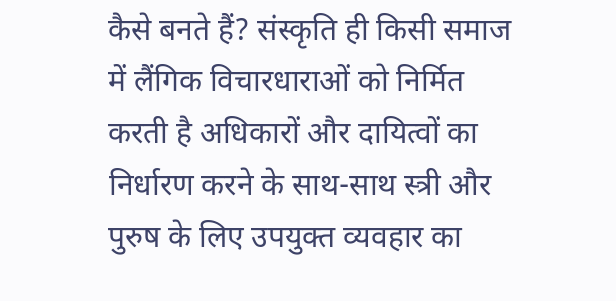कैसे बनते हैं? संस्कृति ही किसी समाज में लैंगिक विचारधाराओं को निर्मित करती है अधिकारों और दायित्वों का निर्धारण करने के साथ-साथ स्त्री और पुरुष के लिए उपयुक्त व्यवहार का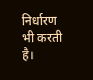निर्धारण भी करती है।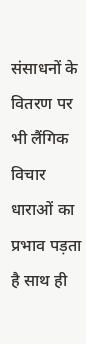संसाधनों के वितरण पर भी लैंगिक विचार धाराओं का प्रभाव पड़ता है साथ ही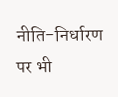नीति-निर्धारण पर भी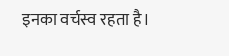इनका वर्चस्व रहता है।